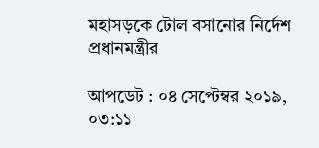মহাসড়কে টোল বসানোর নির্দেশ প্রধানমন্ত্রীর

আপডেট : ০৪ সেপ্টেম্বর ২০১৯, ০৩:১১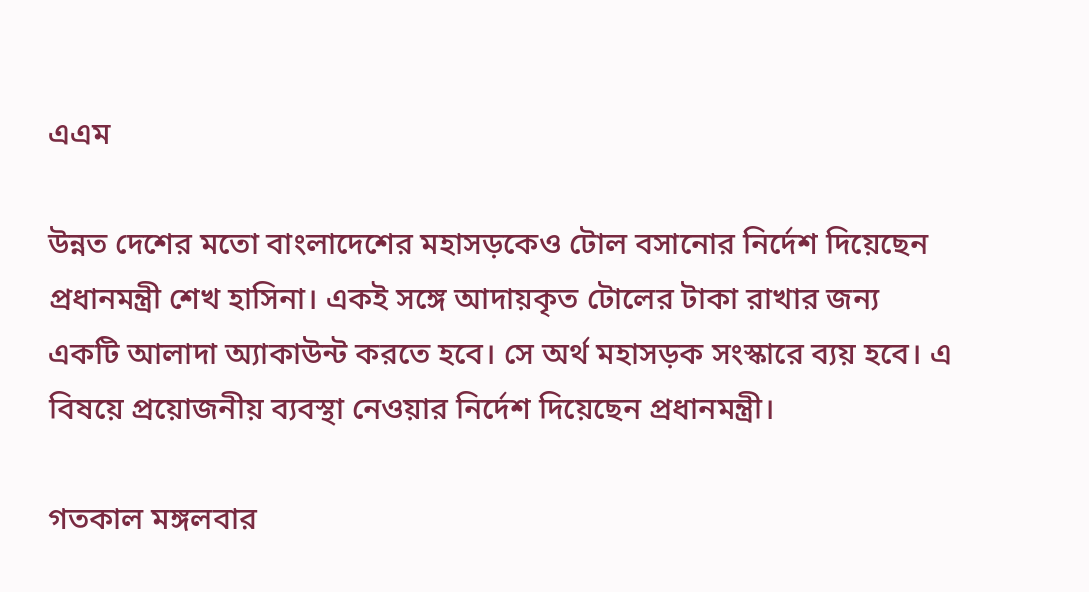এএম

উন্নত দেশের মতো বাংলাদেশের মহাসড়কেও টোল বসানোর নির্দেশ দিয়েছেন প্রধানমন্ত্রী শেখ হাসিনা। একই সঙ্গে আদায়কৃত টোলের টাকা রাখার জন্য একটি আলাদা অ্যাকাউন্ট করতে হবে। সে অর্থ মহাসড়ক সংস্কারে ব্যয় হবে। এ বিষয়ে প্রয়োজনীয় ব্যবস্থা নেওয়ার নির্দেশ দিয়েছেন প্রধানমন্ত্রী।

গতকাল মঙ্গলবার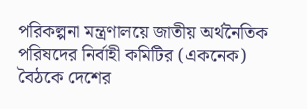পরিকল্পনা মন্ত্রণালয়ে জাতীয় অর্থনৈতিক পরিষদের নির্বাহী কমিটির (একনেক) বৈঠকে দেশের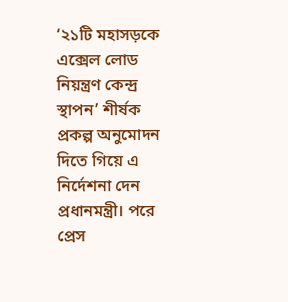‘২১টি মহাসড়কে এক্সেল লোড নিয়ন্ত্রণ কেন্দ্র স্থাপন’ শীর্ষক প্রকল্প অনুমোদন দিতে গিয়ে এ নির্দেশনা দেন প্রধানমন্ত্রী। পরে প্রেস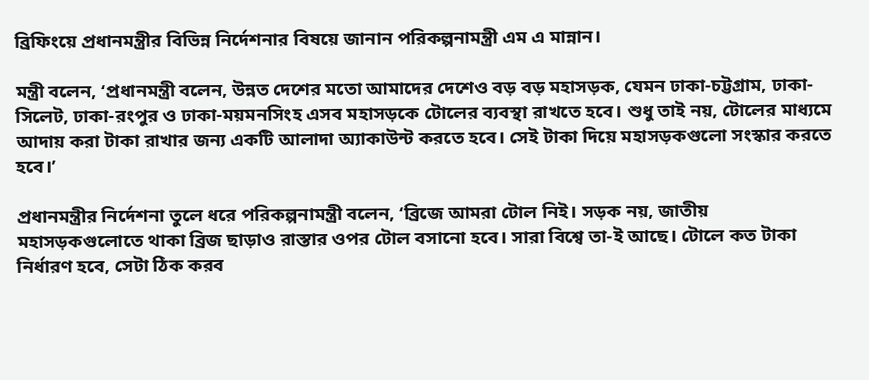ব্রিফিংয়ে প্রধানমন্ত্রীর বিভিন্ন নির্দেশনার বিষয়ে জানান পরিকল্পনামন্ত্রী এম এ মান্নান।

মন্ত্রী বলেন, ‘প্রধানমন্ত্রী বলেন, উন্নত দেশের মতো আমাদের দেশেও বড় বড় মহাসড়ক, যেমন ঢাকা-চট্টগ্রাম, ঢাকা-সিলেট, ঢাকা-রংপুর ও ঢাকা-ময়মনসিংহ এসব মহাসড়কে টোলের ব্যবস্থা রাখতে হবে। শুধু তাই নয়, টোলের মাধ্যমে আদায় করা টাকা রাখার জন্য একটি আলাদা অ্যাকাউন্ট করতে হবে। সেই টাকা দিয়ে মহাসড়কগুলো সংস্কার করতে হবে।’

প্রধানমন্ত্রীর নির্দেশনা তুলে ধরে পরিকল্পনামন্ত্রী বলেন, ‘ব্রিজে আমরা টোল নিই। সড়ক নয়, জাতীয় মহাসড়কগুলোতে থাকা ব্রিজ ছাড়াও রাস্তার ওপর টোল বসানো হবে। সারা বিশ্বে তা-ই আছে। টোলে কত টাকা নির্ধারণ হবে, সেটা ঠিক করব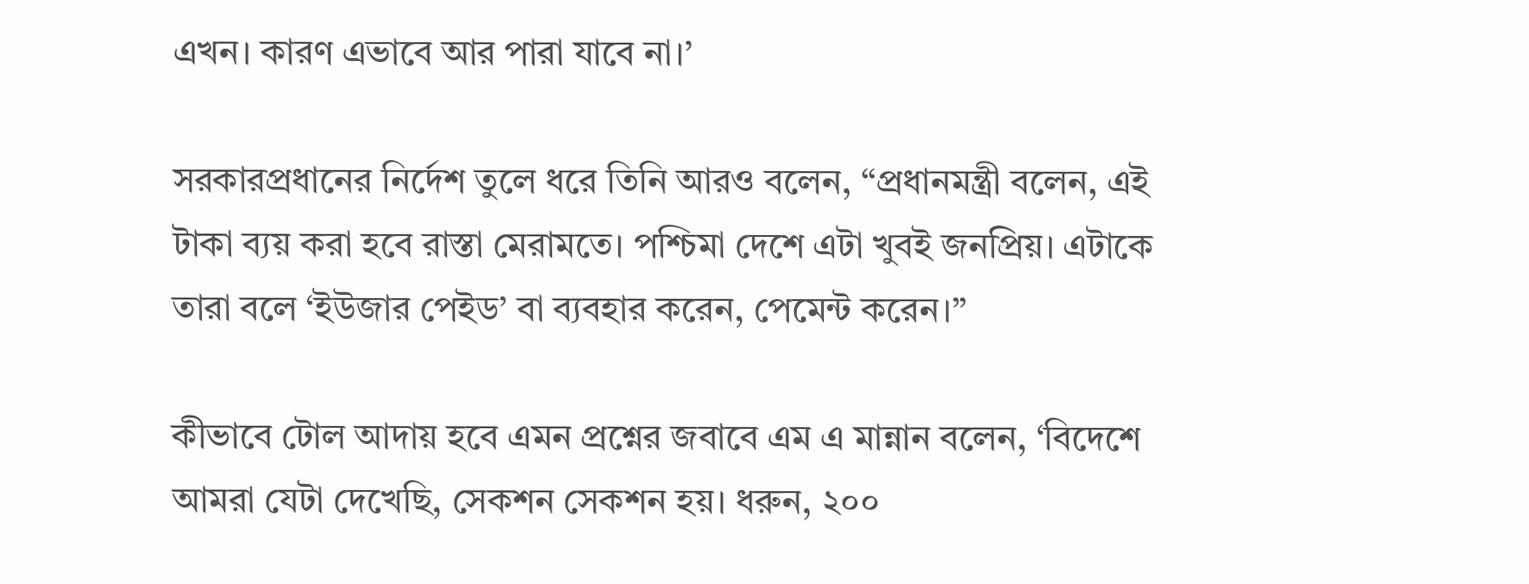এখন। কারণ এভাবে আর পারা যাবে না।’

সরকারপ্রধানের নির্দেশ তুলে ধরে তিনি আরও বলেন, “প্রধানমন্ত্রী বলেন, এই টাকা ব্যয় করা হবে রাস্তা মেরামতে। পশ্চিমা দেশে এটা খুবই জনপ্রিয়। এটাকে তারা বলে ‘ইউজার পেইড’ বা ব্যবহার করেন, পেমেন্ট করেন।”

কীভাবে টোল আদায় হবে এমন প্রশ্নের জবাবে এম এ মান্নান বলেন, ‘বিদেশে আমরা যেটা দেখেছি, সেকশন সেকশন হয়। ধরুন, ২০০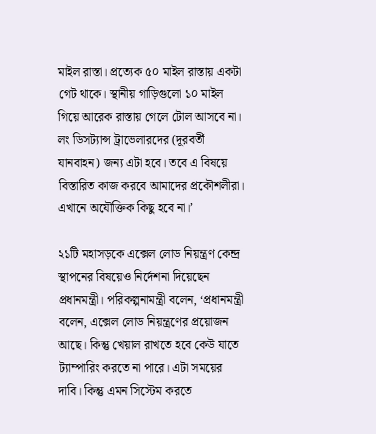মাইল রাস্তা। প্রত্যেক ৫০ মাইল রাস্তায় একটা গেট থাকে। স্থানীয় গাড়িগুলো ১০ মাইল গিয়ে আরেক রাস্তায় গেলে টোল আসবে না। লং ডিসট্যান্স ট্রাভেলারদের (দূরবর্তী যানবাহন) জন্য এটা হবে। তবে এ বিষয়ে বিস্তারিত কাজ করবে আমাদের প্রকৌশলীরা। এখানে অযৌক্তিক কিছু হবে না।’

২১টি মহাসড়কে এক্সেল লোড নিয়ন্ত্রণ কেন্দ্র স্থাপনের বিষয়েও নির্দেশনা দিয়েছেন প্রধানমন্ত্রী। পরিকল্পনামন্ত্রী বলেন, ‘প্রধানমন্ত্রী বলেন, এক্সেল লোড নিয়ন্ত্রণের প্রয়োজন আছে। কিন্তু খেয়াল রাখতে হবে কেউ যাতে ট্যাম্পারিং করতে না পারে। এটা সময়ের দাবি। কিন্তু এমন সিস্টেম করতে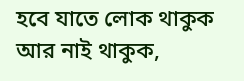হবে যাতে লোক থাকুক আর নাই থাকুক,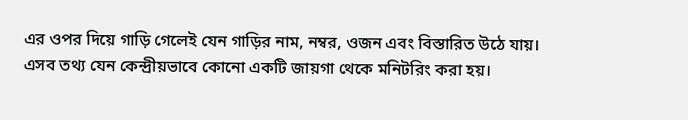এর ওপর দিয়ে গাড়ি গেলেই যেন গাড়ির নাম, নম্বর, ওজন এবং বিস্তারিত উঠে যায়। এসব তথ্য যেন কেন্দ্রীয়ভাবে কোনো একটি জায়গা থেকে মনিটরিং করা হয়।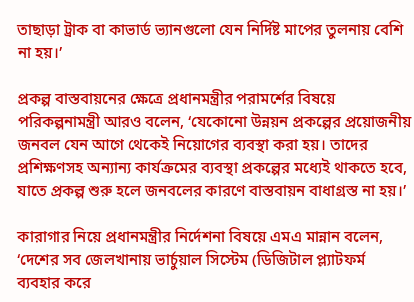তাছাড়া ট্রাক বা কাভার্ড ভ্যানগুলো যেন নির্দিষ্ট মাপের তুলনায় বেশি না হয়।’

প্রকল্প বাস্তবায়নের ক্ষেত্রে প্রধানমন্ত্রীর পরামর্শের বিষয়ে পরিকল্পনামন্ত্রী আরও বলেন, ‘যেকোনো উন্নয়ন প্রকল্পের প্রয়োজনীয় জনবল যেন আগে থেকেই নিয়োগের ব্যবস্থা করা হয়। তাদের প্রশিক্ষণসহ অন্যান্য কার্যক্রমের ব্যবস্থা প্রকল্পের মধ্যেই থাকতে হবে, যাতে প্রকল্প শুরু হলে জনবলের কারণে বাস্তবায়ন বাধাগ্রস্ত না হয়।’

কারাগার নিয়ে প্রধানমন্ত্রীর নির্দেশনা বিষয়ে এমএ মান্নান বলেন, ‘দেশের সব জেলখানায় ভার্চুয়াল সিস্টেম (ডিজিটাল প্ল্যাটফর্ম ব্যবহার করে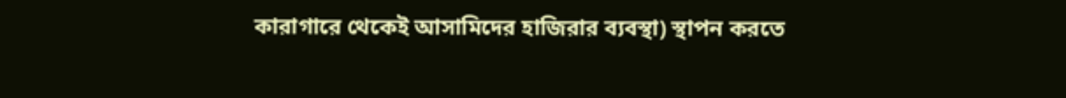কারাগারে থেকেই আসামিদের হাজিরার ব্যবস্থা) স্থাপন করতে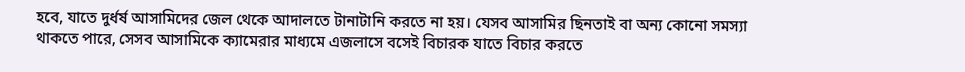হবে, যাতে দুর্ধর্ষ আসামিদের জেল থেকে আদালতে টানাটানি করতে না হয়। যেসব আসামির ছিনতাই বা অন্য কোনো সমস্যা থাকতে পারে, সেসব আসামিকে ক্যামেরার মাধ্যমে এজলাসে বসেই বিচারক যাতে বিচার করতে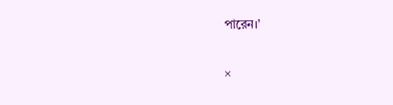পারেন।’

×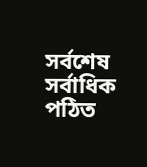সর্বশেষ সর্বাধিক পঠিত